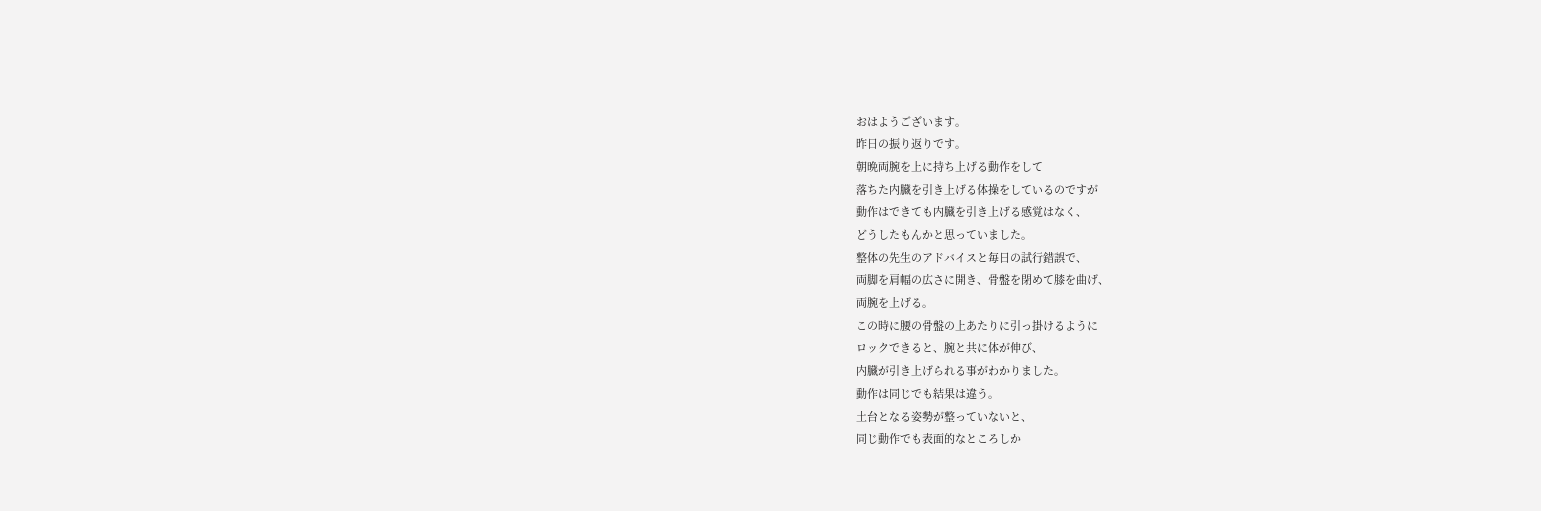おはようございます。
昨日の振り返りです。
朝晩両腕を上に持ち上げる動作をして
落ちた内臓を引き上げる体操をしているのですが
動作はできても内臓を引き上げる感覚はなく、
どうしたもんかと思っていました。
整体の先生のアドバイスと毎日の試行錯誤で、
両脚を肩幅の広さに開き、骨盤を閉めて膝を曲げ、
両腕を上げる。
この時に腰の骨盤の上あたりに引っ掛けるように
ロックできると、腕と共に体が伸び、
内臓が引き上げられる事がわかりました。
動作は同じでも結果は違う。
土台となる姿勢が整っていないと、
同じ動作でも表面的なところしか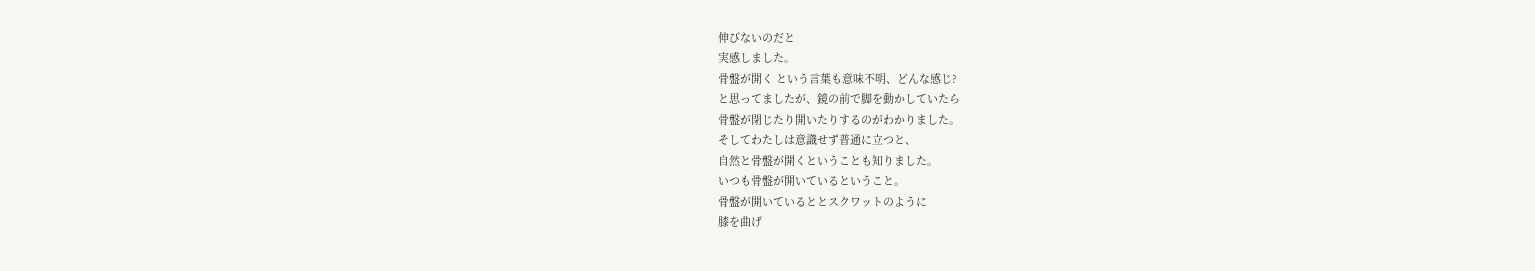伸びないのだと
実感しました。
骨盤が開く という言葉も意味不明、どんな感じ?
と思ってましたが、鏡の前で脚を動かしていたら
骨盤が閉じたり開いたりするのがわかりました。
そしてわたしは意識せず普通に立つと、
自然と骨盤が開くということも知りました。
いつも骨盤が開いているということ。
骨盤が開いているととスクワットのように
膝を曲げ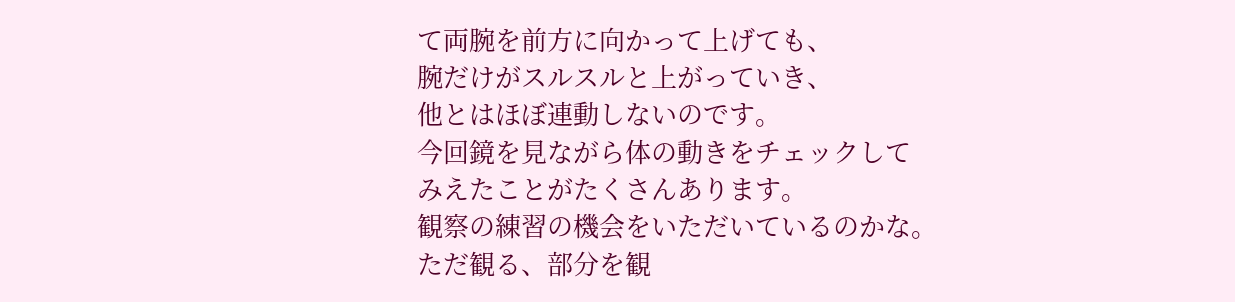て両腕を前方に向かって上げても、
腕だけがスルスルと上がっていき、
他とはほぼ連動しないのです。
今回鏡を見ながら体の動きをチェックして
みえたことがたくさんあります。
観察の練習の機会をいただいているのかな。
ただ観る、部分を観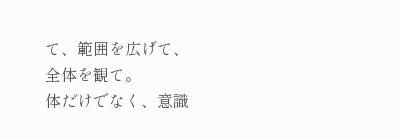て、範囲を広げて、
全体を観て。
体だけでなく、意識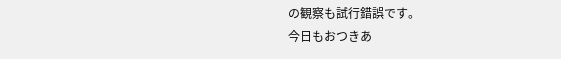の観察も試行錯誤です。
今日もおつきあ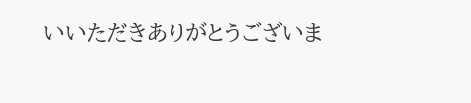いいただきありがとうございま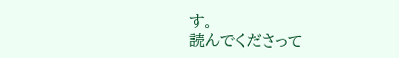す。
読んでくださって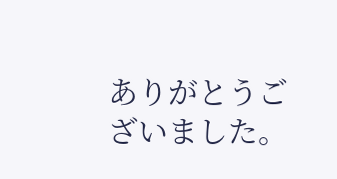ありがとうございました。